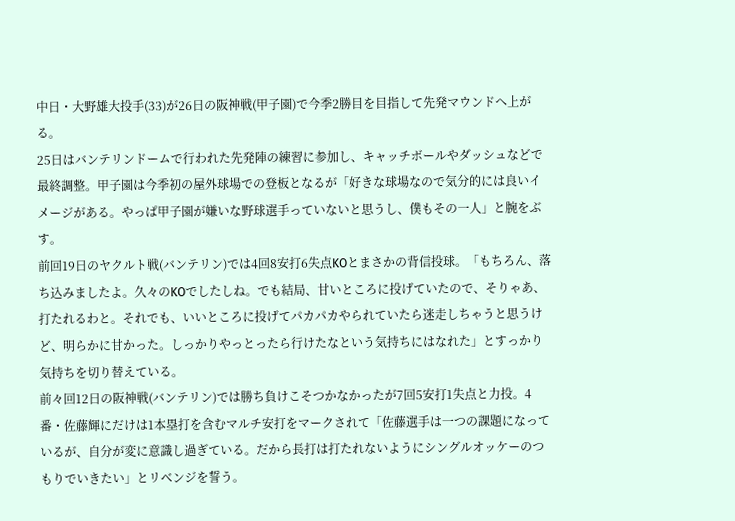中日・大野雄大投手(33)が26日の阪神戦(甲子園)で今季2勝目を目指して先発マウンドへ上がる。
25日はバンテリンドームで行われた先発陣の練習に参加し、キャッチボールやダッシュなどで最終調整。甲子園は今季初の屋外球場での登板となるが「好きな球場なので気分的には良いイメージがある。やっぱ甲子園が嫌いな野球選手っていないと思うし、僕もその一人」と腕をぶす。
前回19日のヤクルト戦(バンテリン)では4回8安打6失点KOとまさかの背信投球。「もちろん、落ち込みましたよ。久々のKOでしたしね。でも結局、甘いところに投げていたので、そりゃあ、打たれるわと。それでも、いいところに投げてパカパカやられていたら迷走しちゃうと思うけど、明らかに甘かった。しっかりやっとったら行けたなという気持ちにはなれた」とすっかり気持ちを切り替えている。
前々回12日の阪神戦(バンテリン)では勝ち負けこそつかなかったが7回5安打1失点と力投。4番・佐藤輝にだけは1本塁打を含むマルチ安打をマークされて「佐藤選手は一つの課題になっているが、自分が変に意識し過ぎている。だから長打は打たれないようにシングルオッケーのつもりでいきたい」とリベンジを誓う。